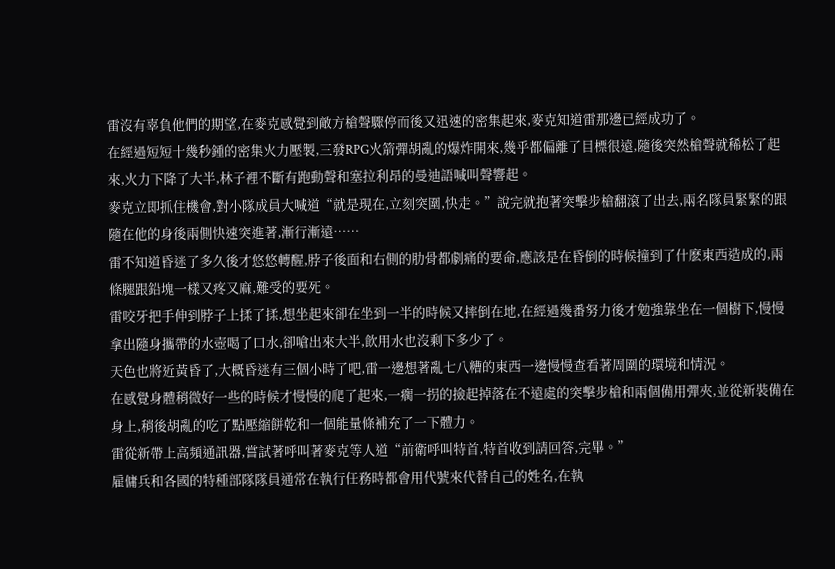雷沒有辜負他們的期望,在麥克感覺到敵方槍聲驟停而後又迅速的密集起來,麥克知道雷那邊已經成功了。
在經過短短十幾秒鍾的密集火力壓製,三發RPG火箭彈胡亂的爆炸開來,幾乎都偏離了目標很遠,隨後突然槍聲就稀松了起來,火力下降了大半,林子裡不斷有跑動聲和塞拉利昂的曼迪語喊叫聲響起。
麥克立即抓住機會,對小隊成員大喊道“就是現在,立刻突圍,快走。”說完就抱著突擊步槍翻滾了出去,兩名隊員緊緊的跟隨在他的身後兩側快速突進著,漸行漸遠……
雷不知道昏迷了多久後才悠悠轉醒,脖子後面和右側的肋骨都劇痛的要命,應該是在昏倒的時候撞到了什麽東西造成的,兩條腿跟鉛塊一樣又疼又麻,難受的要死。
雷咬牙把手伸到脖子上揉了揉,想坐起來卻在坐到一半的時候又摔倒在地,在經過幾番努力後才勉強靠坐在一個樹下,慢慢拿出隨身攜帶的水壺喝了口水,卻嗆出來大半,飲用水也沒剩下多少了。
天色也將近黃昏了,大概昏迷有三個小時了吧,雷一邊想著亂七八糟的東西一邊慢慢查看著周圍的環境和情況。
在感覺身體稍微好一些的時候才慢慢的爬了起來,一瘸一拐的撿起掉落在不遠處的突擊步槍和兩個備用彈夾,並從新裝備在身上,稍後胡亂的吃了點壓縮餅乾和一個能量條補充了一下體力。
雷從新帶上高頻通訊器,嘗試著呼叫著麥克等人道“前衛呼叫特首,特首收到請回答,完畢。”
雇傭兵和各國的特種部隊隊員通常在執行任務時都會用代號來代替自己的姓名,在執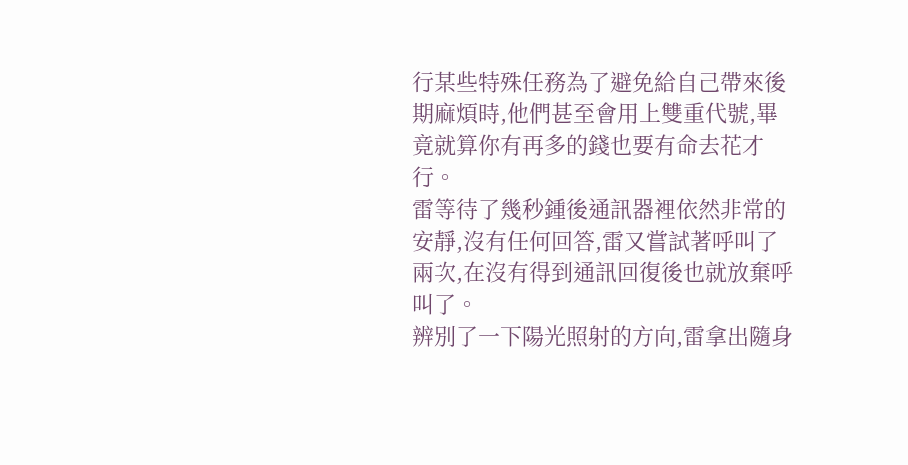行某些特殊任務為了避免給自己帶來後期麻煩時,他們甚至會用上雙重代號,畢竟就算你有再多的錢也要有命去花才行。
雷等待了幾秒鍾後通訊器裡依然非常的安靜,沒有任何回答,雷又嘗試著呼叫了兩次,在沒有得到通訊回復後也就放棄呼叫了。
辨別了一下陽光照射的方向,雷拿出隨身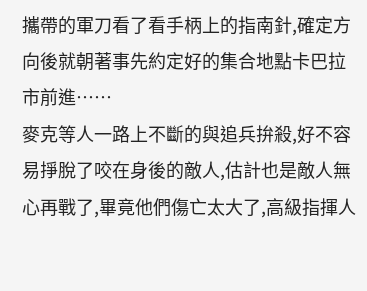攜帶的軍刀看了看手柄上的指南針,確定方向後就朝著事先約定好的集合地點卡巴拉市前進……
麥克等人一路上不斷的與追兵拚殺,好不容易掙脫了咬在身後的敵人,估計也是敵人無心再戰了,畢竟他們傷亡太大了,高級指揮人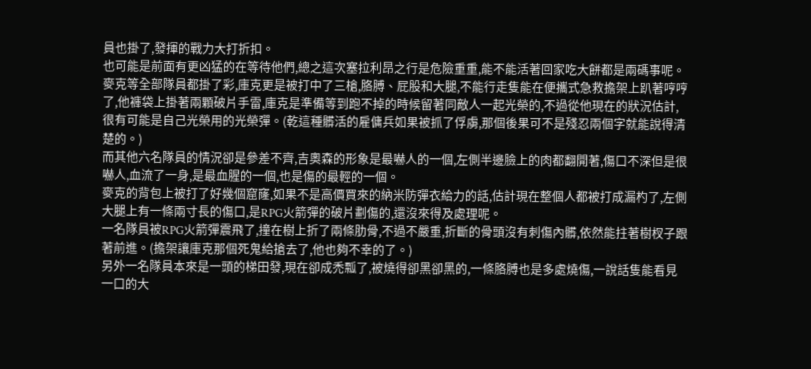員也掛了,發揮的戰力大打折扣。
也可能是前面有更凶猛的在等待他們,總之這次塞拉利昂之行是危險重重,能不能活著回家吃大餅都是兩碼事呢。
麥克等全部隊員都掛了彩,庫克更是被打中了三槍,胳膊、屁股和大腿,不能行走隻能在便攜式急救擔架上趴著哼哼了,他褲袋上掛著兩顆破片手雷,庫克是準備等到跑不掉的時候留著同敵人一起光榮的,不過從他現在的狀況估計,很有可能是自己光榮用的光榮彈。(乾這種髒活的雇傭兵如果被抓了俘虜,那個後果可不是殘忍兩個字就能說得清楚的。)
而其他六名隊員的情況卻是參差不齊,吉奧森的形象是最嚇人的一個,左側半邊臉上的肉都翻開著,傷口不深但是很嚇人,血流了一身,是最血腥的一個,也是傷的最輕的一個。
麥克的背包上被打了好幾個窟窿,如果不是高價買來的納米防彈衣給力的話,估計現在整個人都被打成漏杓了,左側大腿上有一條兩寸長的傷口,是RPG火箭彈的破片劃傷的,還沒來得及處理呢。
一名隊員被RPG火箭彈震飛了,撞在樹上折了兩條肋骨,不過不嚴重,折斷的骨頭沒有刺傷內髒,依然能拄著樹杈子跟著前進。(擔架讓庫克那個死鬼給搶去了,他也夠不幸的了。)
另外一名隊員本來是一頭的梯田發,現在卻成禿瓢了,被燒得卻黑卻黑的,一條胳膊也是多處燒傷,一說話隻能看見一口的大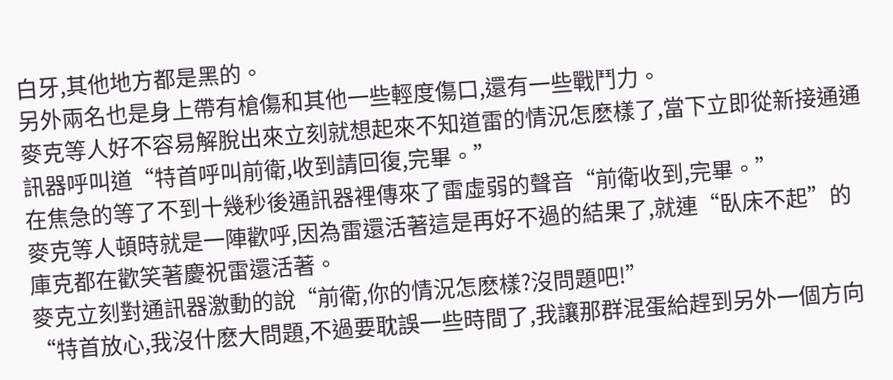白牙,其他地方都是黑的。
另外兩名也是身上帶有槍傷和其他一些輕度傷口,還有一些戰鬥力。
麥克等人好不容易解脫出來立刻就想起來不知道雷的情況怎麽樣了,當下立即從新接通通訊器呼叫道“特首呼叫前衛,收到請回復,完畢。”
在焦急的等了不到十幾秒後通訊器裡傳來了雷虛弱的聲音“前衛收到,完畢。”
麥克等人頓時就是一陣歡呼,因為雷還活著這是再好不過的結果了,就連“臥床不起”的庫克都在歡笑著慶祝雷還活著。
麥克立刻對通訊器激動的說“前衛,你的情況怎麽樣?沒問題吧!”
“特首放心,我沒什麽大問題,不過要耽誤一些時間了,我讓那群混蛋給趕到另外一個方向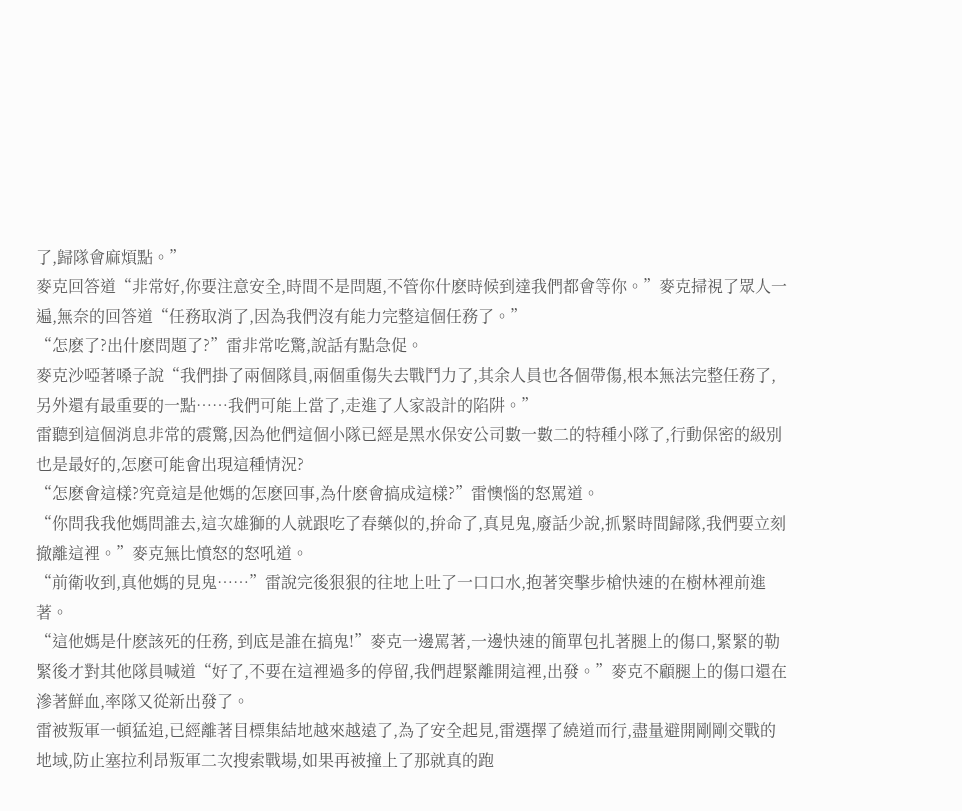了,歸隊會麻煩點。”
麥克回答道“非常好,你要注意安全,時間不是問題,不管你什麽時候到達我們都會等你。”麥克掃視了眾人一遍,無奈的回答道“任務取消了,因為我們沒有能力完整這個任務了。”
“怎麽了?出什麽問題了?”雷非常吃驚,說話有點急促。
麥克沙啞著嗓子說“我們掛了兩個隊員,兩個重傷失去戰鬥力了,其余人員也各個帶傷,根本無法完整任務了,另外還有最重要的一點……我們可能上當了,走進了人家設計的陷阱。”
雷聽到這個消息非常的震驚,因為他們這個小隊已經是黑水保安公司數一數二的特種小隊了,行動保密的級別也是最好的,怎麽可能會出現這種情況?
“怎麽會這樣?究竟這是他媽的怎麽回事,為什麽會搞成這樣?”雷懊惱的怒罵道。
“你問我我他媽問誰去,這次雄獅的人就跟吃了春藥似的,拚命了,真見鬼,廢話少說,抓緊時間歸隊,我們要立刻撤離這裡。”麥克無比憤怒的怒吼道。
“前衛收到,真他媽的見鬼……”雷說完後狠狠的往地上吐了一口口水,抱著突擊步槍快速的在樹林裡前進著。
“這他媽是什麽該死的任務, 到底是誰在搞鬼!”麥克一邊罵著,一邊快速的簡單包扎著腿上的傷口,緊緊的勒緊後才對其他隊員喊道“好了,不要在這裡過多的停留,我們趕緊離開這裡,出發。”麥克不顧腿上的傷口還在滲著鮮血,率隊又從新出發了。
雷被叛軍一頓猛追,已經離著目標集結地越來越遠了,為了安全起見,雷選擇了繞道而行,盡量避開剛剛交戰的地域,防止塞拉利昂叛軍二次搜索戰場,如果再被撞上了那就真的跑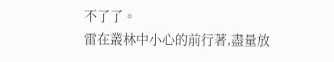不了了。
雷在叢林中小心的前行著,盡量放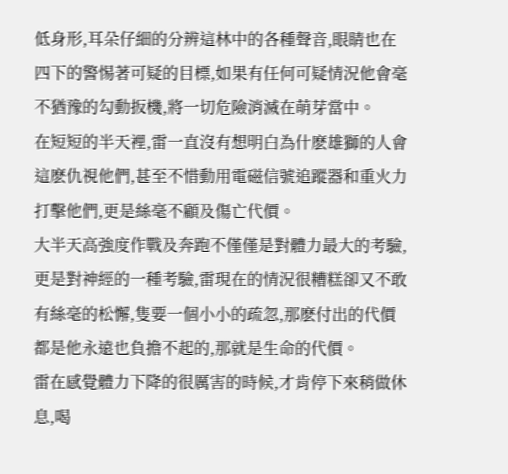低身形,耳朵仔細的分辨這林中的各種聲音,眼睛也在四下的警惕著可疑的目標,如果有任何可疑情況他會毫不猶豫的勾動扳機,將一切危險消滅在萌芽當中。
在短短的半天裡,雷一直沒有想明白為什麽雄獅的人會這麽仇視他們,甚至不惜動用電磁信號追蹤器和重火力打擊他們,更是絲毫不顧及傷亡代價。
大半天高強度作戰及奔跑不僅僅是對體力最大的考驗,更是對神經的一種考驗,雷現在的情況很糟糕卻又不敢有絲毫的松懈,隻要一個小小的疏忽,那麽付出的代價都是他永遠也負擔不起的,那就是生命的代價。
雷在感覺體力下降的很厲害的時候,才肯停下來稍做休息,喝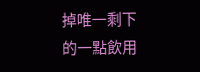掉唯一剩下的一點飲用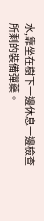水,靠坐在樹下一邊休息一邊檢查所剩的裝備彈藥。